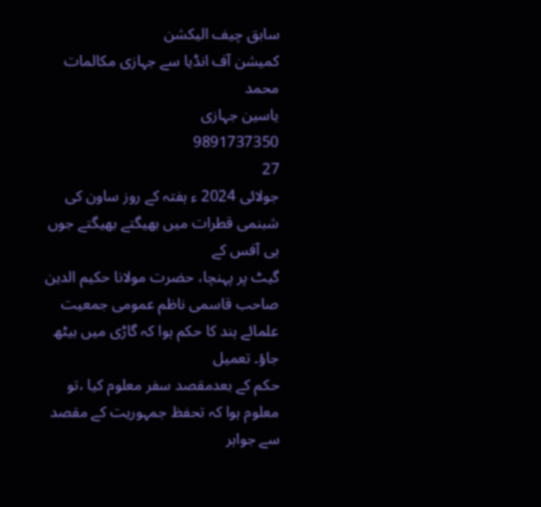سابق چیف الیکشن
کمیشن آف انڈیا سے جہازی مکالمات
محمد
یاسین جہازی
9891737350
27
جولائی 2024 ء ہفتہ کے روز ساون کی شبنمی قطرات میں بھیگتے بھیگتے جوں ہی آفس کے
گیٹ پر پہنچا، حضرت مولانا حکیم الدین
صاحب قاسمی ناظم عمومی جمعیت علمائے ہند کا حکم ہوا کہ گاڑی میں بیٹھ جاؤ۔ تعمیل
حکم کے بعدمقصد سفر معلوم کیا ،تو معلوم ہوا کہ تحفظ جمہوریت کے مقصد سے جواہر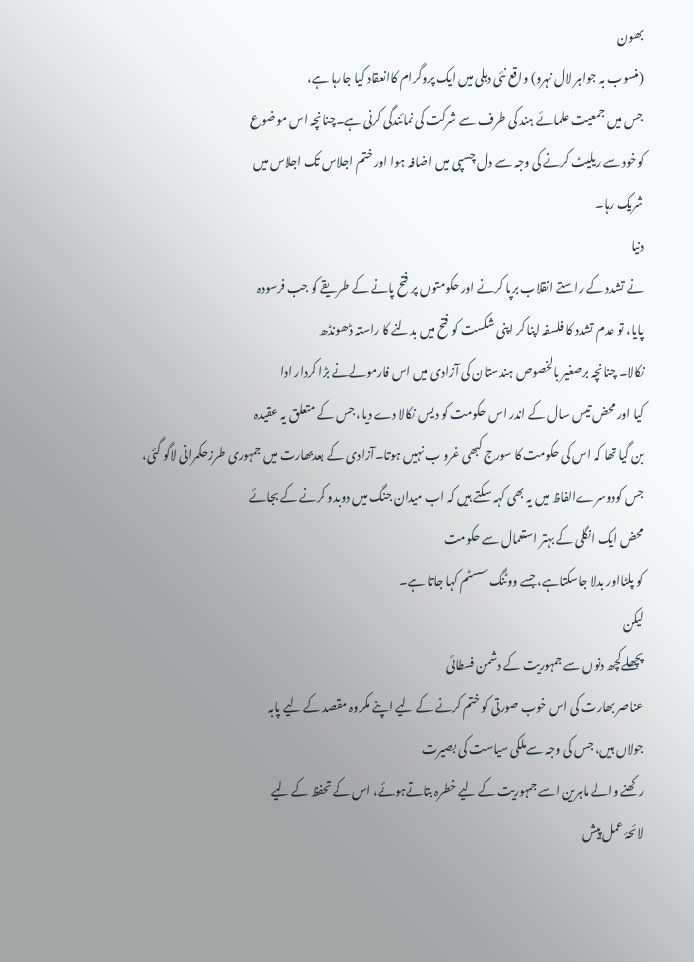بھون
(منسوب بہ جواہر لال نہرو) واقع نئی دہلی میں ایک پروگرام کاانعقاد کیا جارہا ہے،
جس میں جمعیت علمائے ہند کی طرف سے شرکت کی نمائندگی کرنی ہے۔چنانچہ اس موضوع
کوخود سے ریلیٹ کرنے کی وجہ سے دل چسپی میں اضافہ ہوا اور ختم اجلاس تک اجلاس میں
شریک رہا۔
دنیا
نے تشدد کے راستے انقلاب برپا کرنے اور حکومتوں پر فتح پانے کے طریقے کو جب فرسودہ
پایا، تو عدم تشدد کا فلسفہ اپنا کر اپنی شکست کو فتح میں بدلنے کا راستہ ڈھونڈھ
نکالا۔ چنانچہ برصغیر بالخصوص ہندستان کی آزادی میں اس فارمولےنے بڑا کردار ادا
کیا اور محض تیس سال کے اندر اس حکومت کو دیس نکالا دے دیا، جس کے متعلق یہ عقیدہ
بن گیا تھا کہ اس کی حکومت کا سورج کبھی غرو ب نہیں ہوتا۔آزادی کے بعدبھارت میں جمہوری طرزحکمرانی لاگو گئی،
جس کودوسرےالفاظ میں یہ بھی کہہ سکتے ہیں کہ اب میدان جنگ میں دوبدو کرنے کے بجائے
محض ایک انگلی کے بہتر استعمال سے حکومت
کو پلٹااور بدلا جاسکتاہے، جسے ووٹنگ سسٹم کہا جاتا ہے۔
لیکن
پچھلےکچھ دنوں سے جمہوریت کے دشمن فسطائی
عناصر بھارت کی اس خوب صورتی کو ختم کرنے کے لیے اپنے مکروہ مقصد کے لیے پابہ
جولاں ہیں، جس کی وجہ سےملکی سیاست کی بصیرت
رکھنے والے ماہرین اسے جمہوریت کے لیے خطرہ بتاتےہوئے، اس کے تحفظ کے لیے
لائحۂ عمل پیش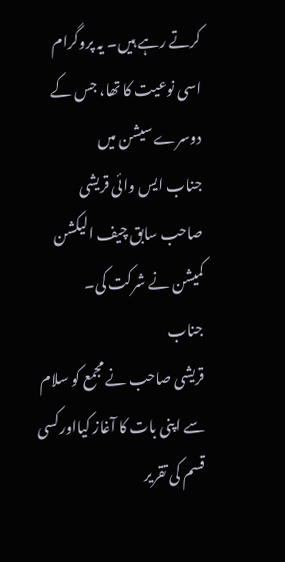کرتے رہے ہیں۔ یہ پروگرام اسی نوعیت کا تھا، جس کے دوسرے سیشن میں
جناب ایس وائی قریشی صاحب سابق چیف الیکشن کمیشن نے شرکت کی۔
جناب
قریشی صاحب نے مجمع کو سلام سے اپنی بات کا آغاز کیااورکسی قسم کی تقریر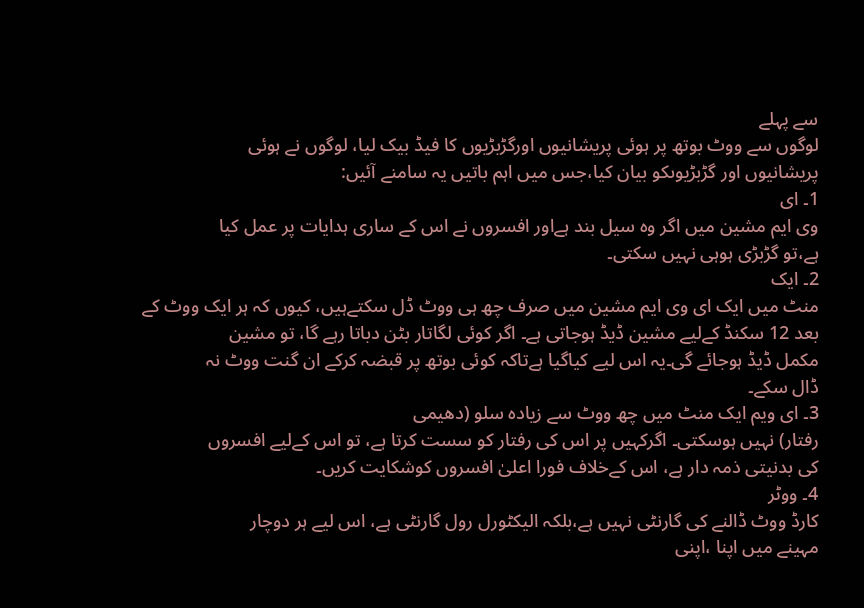سے پہلے
لوگوں سے ووٹ بوتھ پر ہوئی پریشانیوں اورگڑبڑیوں کا فیڈ بیک لیا، لوگوں نے ہوئی
پریشانیوں اور گڑبڑیوںکو بیان کیا،جس میں اہم باتیں یہ سامنے آئیں:
1۔ ای
وی ایم مشین میں اگر وہ سیل بند ہےاور افسروں نے اس کے ساری ہدایات پر عمل کیا
ہے،تو گڑبڑی ہوہی نہیں سکتی۔
2۔ ایک
منٹ میں ایک ای وی ایم مشین میں صرف چھ ہی ووٹ ڈل سکتےہیں، کیوں کہ ہر ایک ووٹ کے
بعد 12 سکنڈ کےلیے مشین ڈیڈ ہوجاتی ہے۔ اگر کوئی لگاتار بٹن دباتا رہے گا، تو مشین
مکمل ڈیڈ ہوجائے گی۔یہ اس لیے کیاگیا ہےتاکہ کوئی بوتھ پر قبضہ کرکے ان گنت ووٹ نہ
ڈال سکے۔
3۔ ای ویم ایک منٹ میں چھ ووٹ سے زیادہ سلو (دھیمی
رفتار) نہیں ہوسکتی۔ اگرکہیں پر اس کی رفتار کو سست کرتا ہے، تو اس کےلیے افسروں
کی بدنیتی ذمہ دار ہے، اس کےخلاف فورا اعلیٰ افسروں کوشکایت کریں۔
4۔ ووٹر
کارڈ ووٹ ڈالنے کی گارنٹی نہیں ہے،بلکہ الیکٹورل رول گارنٹی ہے، اس لیے ہر دوچار
مہینے میں اپنا ،اپنی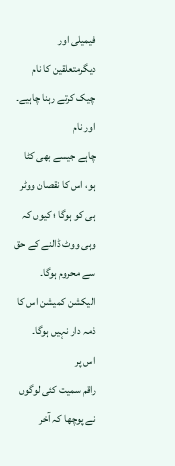فیمیلی اور دیگرمتعلقین کا نام چیک کرتے رہنا چاہیے۔ اور نام
چاہے جیسے بھی کٹا ہو، اس کا نقصان ووٹر ہی کو ہوگا ؛ کیوں کہ وہی ووٹ ڈالنے کے حق
سے محروم ہوگا۔ الیکشن کمیشن اس کا ذمہ دار نہیں ہوگا۔
اس پر
راقم سمیت کئی لوگوں نے پوچھا کہ آخر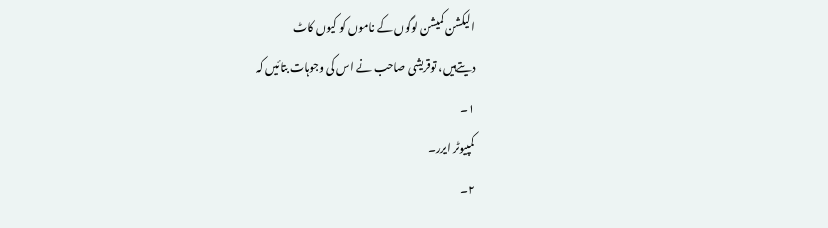الیکشن کمیشن لوگوں کے ناموں کو کیوں کاٹ
دیتےہیں، توقریشی صاحب نے اس کی وجوہات بتائیں کہ
۱۔
کمپیوٹر ایرر۔
۲۔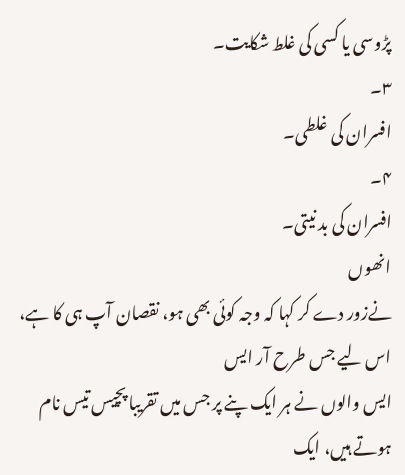پڑوسی یا کسی کی غلط شکایت۔
۳۔
افسران کی غلطی۔
۴۔
افسران کی بد نیتی۔
انھوں
نےزور دے کر کہا کہ وجہ کوئی بھی ہو، نقصان آپ ہی کا ہے، اس لیے جس طرح آر ایس
ایس والوں نے ہر ایک پنے پر جس میں تقریبا پچیس تیس نام ہوتے ہیں، ایک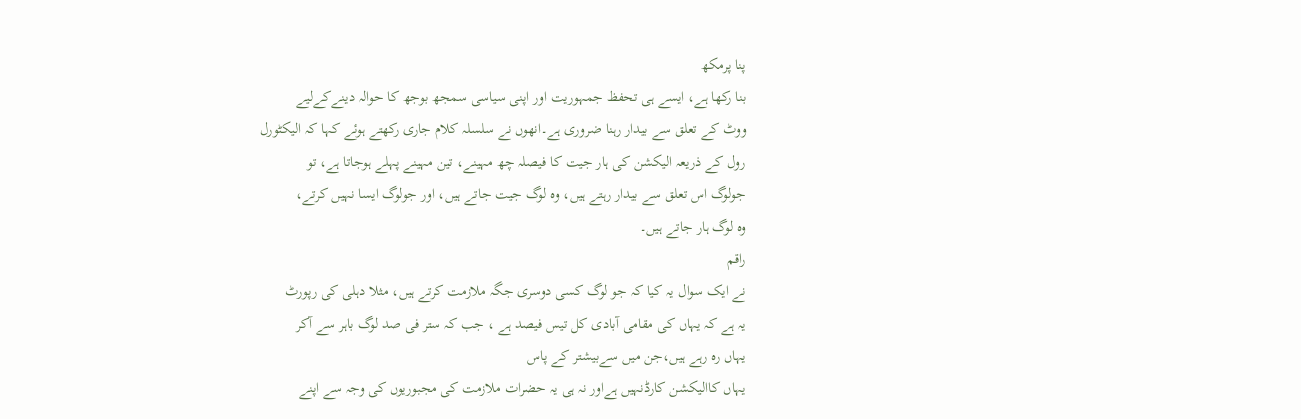پنا پرمکھ
بنا رکھا ہے، ایسے ہی تحفظ جمہوریت اور اپنی سیاسی سمجھ بوجھ کا حوالہ دینےکےلیے
ووٹ کے تعلق سے بیدار رہنا ضروری ہے۔انھوں نے سلسلہ کلام جاری رکھتے ہوئے کہا کہ الیکٹورل
رول کے ذریعہ الیکشن کی ہار جیت کا فیصلہ چھ مہینے، تین مہینے پہلے ہوجاتا ہے، تو
جولوگ اس تعلق سے بیدار رہتے ہیں، وہ لوگ جیت جاتے ہیں، اور جولوگ ایسا نہیں کرتے،
وہ لوگ ہار جاتے ہیں۔
راقم
نے ایک سوال یہ کیا کہ جو لوگ کسی دوسری جگہ ملازمت کرتے ہیں، مثلا دہلی کی رپورٹ
یہ ہے کہ یہاں کی مقامی آبادی کل تیس فیصد ہے ، جب کہ ستر فی صد لوگ باہر سے آکر
یہاں رہ رہے ہیں،جن میں سےبیشتر کے پاس
یہاں کاالیکشن کارڈنہیں ہےاور نہ ہی یہ حضرات ملازمت کی مجبوریوں کی وجہ سے اپنے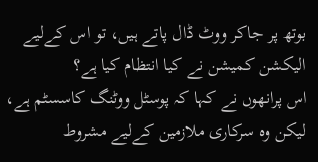بوتھ پر جاکر ووٹ ڈال پاتے ہیں، تو اس کےلیے الیکشن کمیشن نے کیا انتظام کیا ہے؟
اس پرانھوں نے کہا کہ پوسٹل ووٹنگ کاسسٹم ہے، لیکن وہ سرکاری ملازمین کےلیے مشروط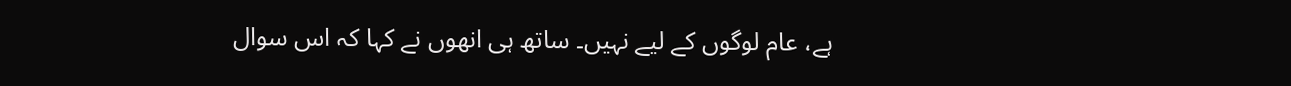ہے، عام لوگوں کے لیے نہیں۔ ساتھ ہی انھوں نے کہا کہ اس سوال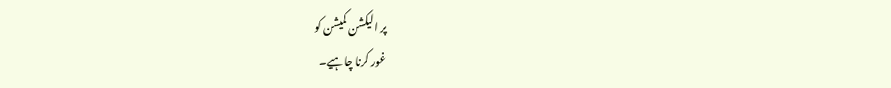پر الیکشن کمیشن کو
غور کرنا چاہیے۔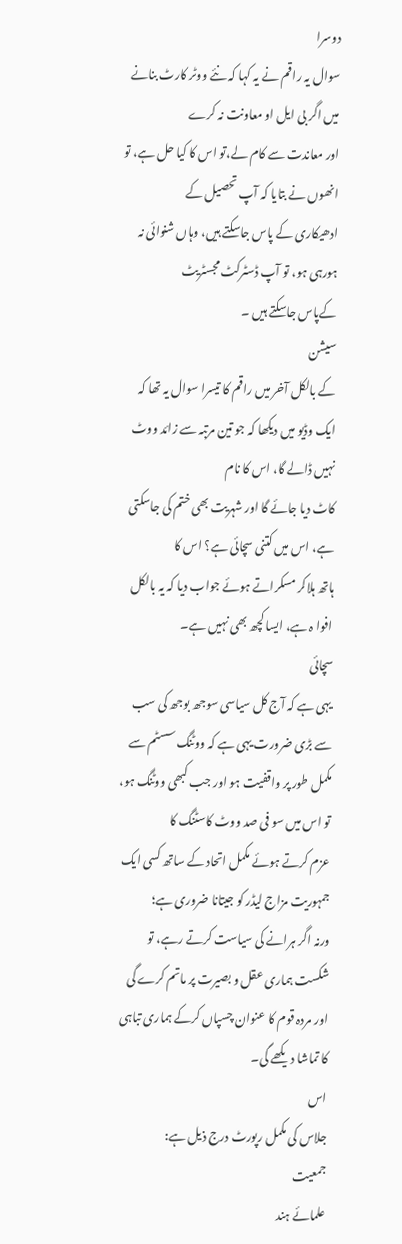دوسرا
سوال یہ راقم نے یہ کہا کہ نئے ووٹر کارٹ بنانے میں اگر بی ایل او معاونت نہ کرے
اور معاندت سے کام لے،تو اس کا کیا حل ہے، تو انھوں نے بتایا کہ آپ تحصیل کے
ادھیکاری کے پاس جاسکتے ہیں، وہاں شنوائی نہ ہورہی ہو، تو آپ ڈسٹرکٹ مجسٹریٹ
کےپاس جاسکتے ہیں ۔
سیشن
کے بالکل آخر میں راقم کا تیسرا سوال یہ تھا کہ
ایک وڈیو میں دیکھا کہ جو تین مرتبہ سے زائد ووٹ نہیں ڈالے گا، اس کا نام
کاٹ دیا جائے گا اور شہریت بھی ختم کی جاسکتی ہے، اس میں کتنی سچائی ہے؟ اس کا
ہاتھ ہلاکر مسکراتے ہوئے جواب دیا کہ یہ بالکل افوا ہ ہے، ایسا کچھ بھی نہیں ہے۔
سچائی
یہی ہے کہ آج کل سیاسی سوجھ بوجھ کی سب سے بڑی ضرورت یہی ہے کہ ووٹنگ سسٹم سے
مکمل طور پر واقفیت ہو اور جب کبھی ووٹنگ ہو، تو اس میں سو فی صد ووٹ کاسٹنگ کا
عزم کرتے ہوئے مکمل اتحاد کے ساتھ کسی ایک جمہوریت مزاج لیڈر کو جیتانا ضروری ہے؛
ورنہ اگر ہرانے کی سیاست کرتے رہے، تو شکست ہماری عقل و بصیرت پر ماتم کرے گی اور مردہ قوم کا عنوان چسپاں کرکے ہماری تباہی کا تماشا دیکھے گی۔
اس
جلاس کی مکمل رپورٹ درج ذیل ہے:
جمعیت
علمائے ہند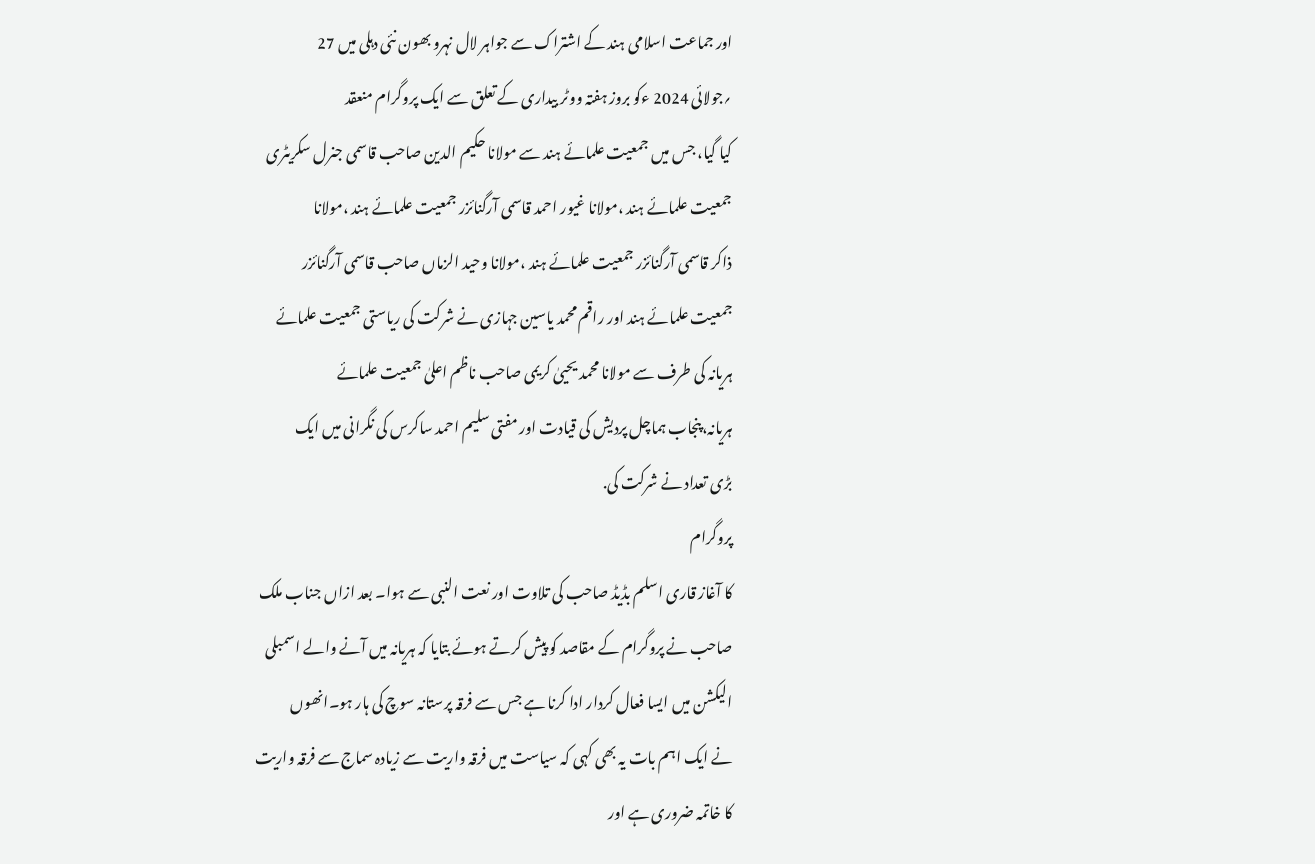اور جماعت اسلامی ہند کے اشتراک سے جواہر لال نہرو بھون نئی دہلی میں 27
؍جولائی 2024 ءکو بروز ہفتہ ووٹر بیداری کے تعلق سے ایک پروگرام منعقد
کیا گیا، جس میں جمعیت علمائے ہند سے مولانا حکیم الدین صاحب قاسمی جنرل سکریٹری
جمعیت علمائے ہند ،مولانا غیور احمد قاسمی آرگنائزر جمعیت علمائے ہند ،مولانا
ذاکر قاسمی آرگنائزر جمعیت علمائے ہند ،مولانا وحید الزماں صاحب قاسمی آرگنائزر
جمعیت علمائے ہند اور راقم محمد یاسین جہازی نے شرکت کی ریاستی جمعیت علمائے
ہریانہ کی طرف سے مولانا محمد یحییٰ کریمی صاحب ناظم اعلیٰ جمعیت علمائے
ہریانہ،پنجاب ہماچل پردیش کی قیادت اور مفتی سلیم احمد ساکرس کی نگرانی میں ایک
بڑی تعداد نے شرکت کی.
پروگرام
کا آغاز قاری اسلم بڈیڈ صاحب کی تلاوت اور نعت النبی سے ہوا۔ بعد ازاں جناب ملک
صاحب نے پروگرام کے مقاصد کو پیش کرتے ہوئے بتایا کہ ہریانہ میں آنے والے اسمبلی
الیکشن میں ایسا فعال کردار ادا کرنا ہے جس سے فرقہ پرستانہ سوچ کی ہار ہو۔انھوں
نے ایک اہم بات یہ بھی کہی کہ سیاست میں فرقہ واریت سے زیادہ سماج سے فرقہ واریت
کا خاتمہ ضروری ہے اور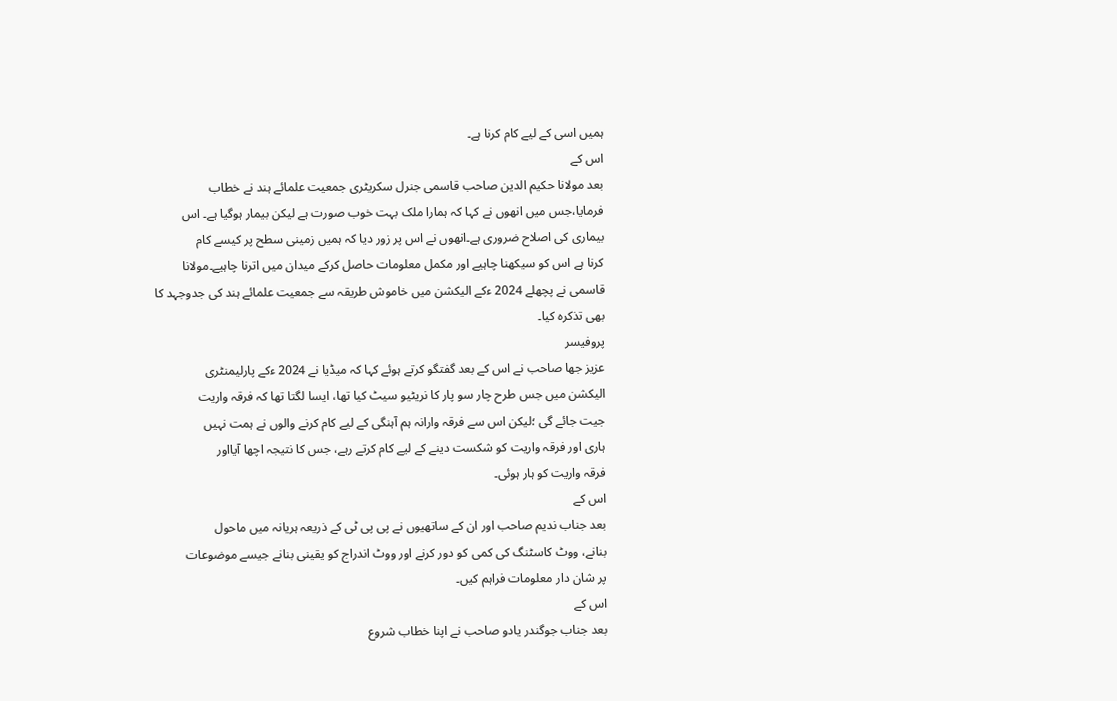ہمیں اسی کے لیے کام کرنا ہے۔
اس کے
بعد مولانا حکیم الدین صاحب قاسمی جنرل سکریٹری جمعیت علمائے ہند نے خطاب
فرمایا،جس میں انھوں نے کہا کہ ہمارا ملک بہت خوب صورت ہے لیکن بیمار ہوگیا ہے۔ اس
بیماری کی اصلاح ضروری ہے۔انھوں نے اس پر زور دیا کہ ہمیں زمینی سطح پر کیسے کام
کرنا ہے اس کو سیکھنا چاہیے اور مکمل معلومات حاصل کرکے میدان میں اترنا چاہیے۔مولانا
قاسمی نے پچھلے 2024 ءکے الیکشن میں خاموش طریقہ سے جمعیت علمائے ہند کی جدوجہد کا
بھی تذکرہ کیا۔
پروفیسر
عزیز جھا صاحب نے اس کے بعد گفتگو کرتے ہوئے کہا کہ میڈیا نے 2024 ءکے پارلیمنٹری
الیکشن میں جس طرح چار سو پار کا نریٹیو سیٹ کیا تھا، ایسا لگتا تھا کہ فرقہ واریت
جیت جائے گی ؛لیکن اس سے فرقہ وارانہ ہم آہنگی کے لیے کام کرنے والوں نے ہمت نہیں
ہاری اور فرقہ واریت کو شکست دینے کے لیے کام کرتے رہے، جس کا نتیجہ اچھا آیااور
فرقہ واریت کو ہار ہوئی۔
اس کے
بعد جناب ندیم صاحب اور ان کے ساتھیوں نے پی پی ٹی کے ذریعہ ہریانہ میں ماحول
بنانے، ووٹ کاسٹنگ کی کمی کو دور کرنے اور ووٹ اندراج کو یقینی بنانے جیسے موضوعات
پر شان دار معلومات فراہم کیں۔
اس کے
بعد جناب جوگندر یادو صاحب نے اپنا خطاب شروع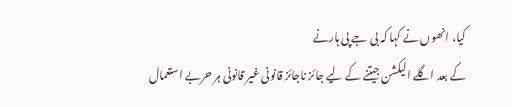کیا، انھوں نے کہا کہ بی جے پی ہارنے
کے بعد اگلے الیکشن جیتنے کے لیے جائز ناجائز قانونی غیر قانونی ہر حربے استعمال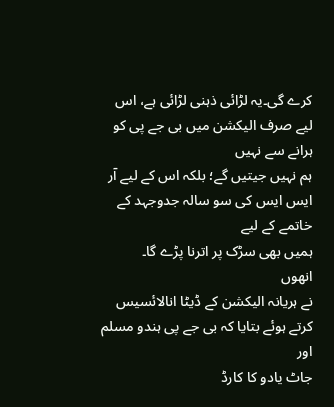کرے گی۔یہ لڑائی ذہنی لڑائی ہے، اس لیے صرف الیکشن میں بی جے پی کو ہرانے سے نہیں
ہم نہیں جیتیں گے؛ بلکہ اس کے لیے آر ایس ایس کی سو سالہ جدوجہد کے خاتمے کے لیے
ہمیں بھی سڑک پر اترنا پڑے گا۔
انھوں
نے ہریانہ الیکشن کے ڈیٹا انالائسیس کرتے ہوئے بتایا کہ بی جے پی ہندو مسلم اور
جاٹ یادو کا کارڈ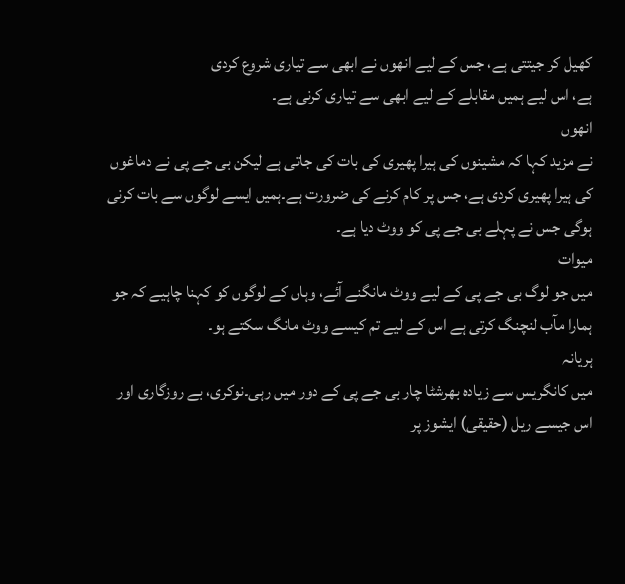کھیل کر جیتتی ہے، جس کے لیے انھوں نے ابھی سے تیاری شروع کردی
ہے، اس لیے ہمیں مقابلے کے لیے ابھی سے تیاری کرنی ہے۔
انھوں
نے مزید کہا کہ مشینوں کی ہیرا پھیری کی بات کی جاتی ہے لیکن بی جے پی نے دماغوں
کی ہیرا پھیری کردی ہے، جس پر کام کرنے کی ضرورت ہے۔ہمیں ایسے لوگوں سے بات کرنی
ہوگی جس نے پہلے بی جے پی کو ووٹ دیا ہے۔
میوات
میں جو لوگ بی جے پی کے لیے ووٹ مانگنے آئے، وہاں کے لوگوں کو کہنا چاہیے کہ جو
ہمارا مآب لنچنگ کرتی ہے اس کے لیے تم کیسے ووٹ مانگ سکتے ہو۔
ہریانہ
میں کانگریس سے زیادہ بھرشٹا چار بی جے پی کے دور میں رہی۔نوکری، بے روزگاری اور
اس جیسے ریل (حقیقی) ایشوز پر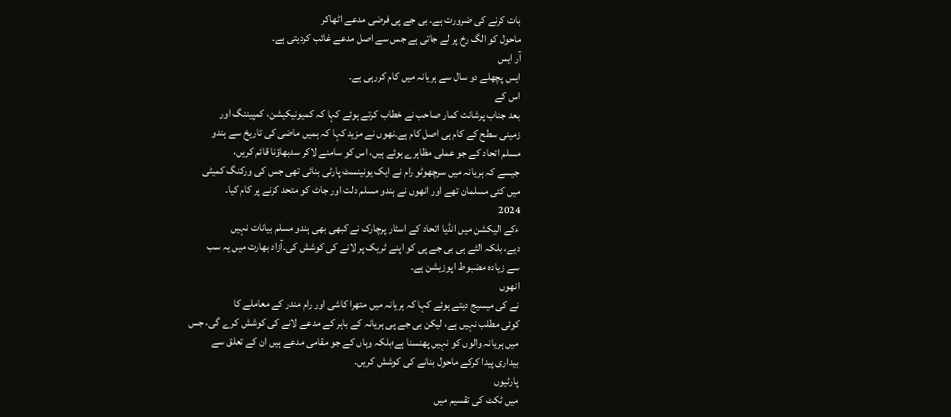بات کرنے کی ضرورت ہے۔ بی جے پی فرضی مدعے اٹھاکر
ماحول کو الگ رخ پر لے جاتی ہے جس سے اصل مدعے غائب کردیتی ہے۔
آر ایس
ایس پچھلے دو سال سے ہریانہ میں کام کررہی ہے۔
اس کے
بعد جناب پرشانت کمار صاحب نے خطاب کرتے ہوئے کہا کہ کمیونیکیشن، کمپیننگ اور
زمینی سطح کے کام ہی اصل کام ہے۔نھوں نے مزید کہا کہ ہمیں ماضی کی تاریخ سے ہندو
مسلم اتحاد کے جو عملی مظاہرے ہوئے ہیں، اس کو سامنے لاکر سدبھاؤنا قائم کریں،
جیسے کہ ہریانہ میں سرچھوٹو رام نے ایک یونینسٹ پارٹی بنائی تھی جس کی ورکنگ کمیٹی
میں کئی مسلمان تھے اور انھوں نے ہندو مسلم دلت اور جاٹ کو متحد کرنے پر کام کیا۔
2024
ءکے الیکشن میں انڈیا اتحاد کے اسٹار پرچارک نے کبھی بھی ہندو مسلم بیانات نہیں
دیے، بلکہ الٹے ہی بی جے پی کو اپنے ٹریک پر لانے کی کوشش کی۔آزاد بھارت میں یہ سب
سے زیادہ مضبوط اپوزیشن ہے۔
انھوں
نے کی میسیج دیتے ہوئے کہا کہ ہریانہ میں متھرا کاشی اور رام مندر کے معاملے کا
کوئی مطلب نہیں ہے، لیکن بی جے پی ہریانہ کے باہر کے مدعے لانے کی کوشش کرے گی، جس
میں ہریانہ والوں کو نہیں پھنسنا ہے؛بلکہ وہاں کے جو مقامی مدعے ہیں ان کے تعلق سے
بیداری پیدا کرکے ماحول بنانے کی کوشش کریں۔
پارٹیوں
میں ٹکٹ کی تقسیم میں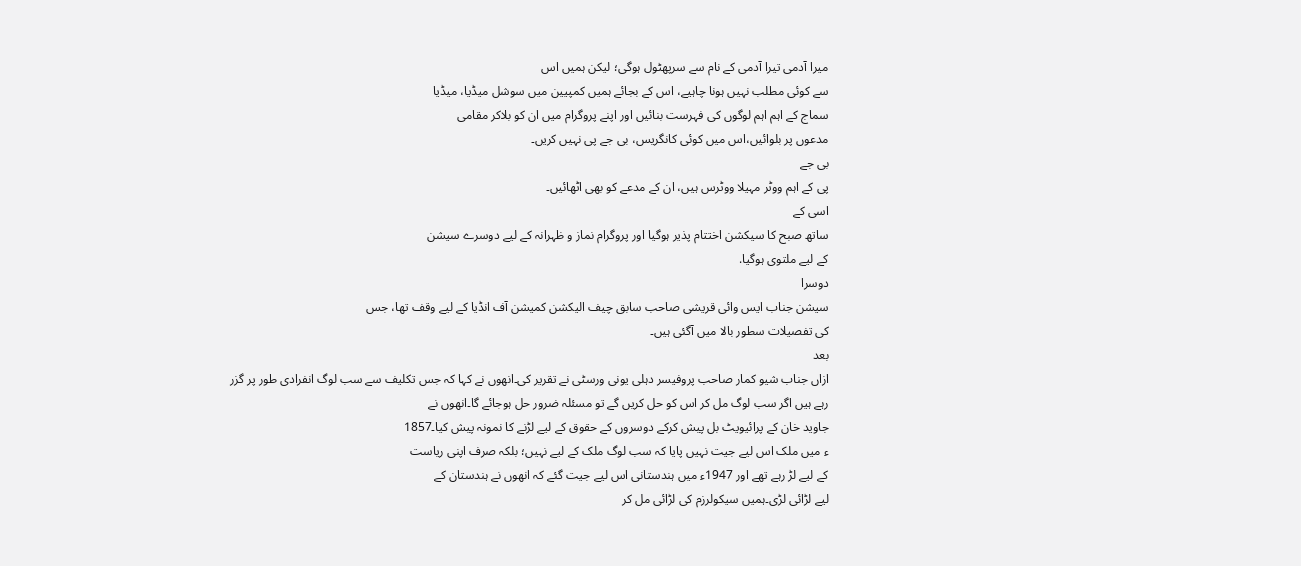میرا آدمی تیرا آدمی کے نام سے سرپھٹول ہوگی؛ لیکن ہمیں اس
سے کوئی مطلب نہیں ہونا چاہیے، اس کے بجائے ہمیں کمپیین میں سوشل میڈیا، میڈیا
سماج کے اہم اہم لوگوں کی فہرست بنائیں اور اپنے پروگرام میں ان کو بلاکر مقامی
مدعوں پر بلوائیں،اس میں کوئی کانگریس، بی جے پی نہیں کریں۔
بی جے
پی کے اہم ووٹر مہیلا ووٹرس ہیں، ان کے مدعے کو بھی اٹھائیں۔
اسی کے
ساتھ صبح کا سیکشن اختتام پذیر ہوگیا اور پروگرام نماز و ظہرانہ کے لیے دوسرے سیشن
کے لیے ملتوی ہوگیا.
دوسرا
سیشن جناب ایس وائی قریشی صاحب سابق چیف الیکشن کمیشن آف انڈیا کے لیے وقف تھا، جس
کی تفصیلات سطور بالا میں آگئی ہیں۔
بعد
ازاں جناب شیو کمار صاحب پروفیسر دہلی یونی ورسٹی نے تقریر کی۔انھوں نے کہا کہ جس تکلیف سے سب لوگ انفرادی طور پر گزر
رہے ہیں اگر سب لوگ مل کر اس کو حل کریں گے تو مسئلہ ضرور حل ہوجائے گا۔انھوں نے
جاوید خان کے پرائیویٹ بل پیش کرکے دوسروں کے حقوق کے لیے لڑنے کا نمونہ پیش کیا۔1857
ء میں ملک اس لیے جیت نہیں پایا کہ سب لوگ ملک کے لیے نہیں؛ بلکہ صرف اپنی ریاست
کے لیے لڑ رہے تھے اور 1947ء میں ہندستانی اس لیے جیت گئے کہ انھوں نے ہندستان کے
لیے لڑائی لڑی۔ہمیں سیکولرزم کی لڑائی مل کر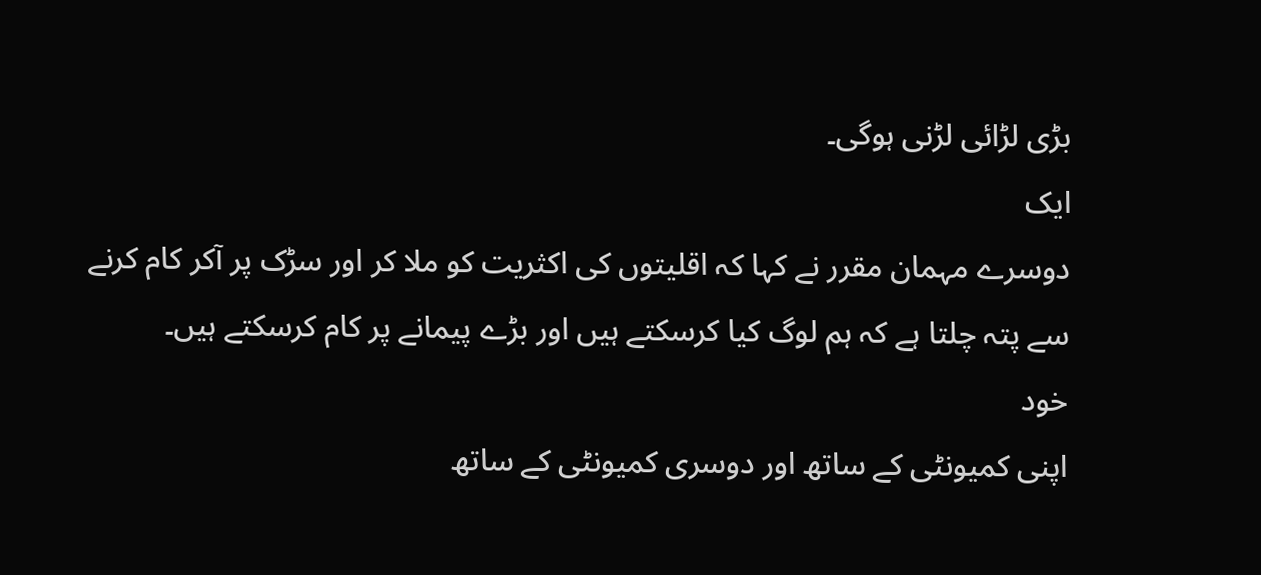بڑی لڑائی لڑنی ہوگی۔
ایک
دوسرے مہمان مقرر نے کہا کہ اقلیتوں کی اکثریت کو ملا کر اور سڑک پر آکر کام کرنے
سے پتہ چلتا ہے کہ ہم لوگ کیا کرسکتے ہیں اور بڑے پیمانے پر کام کرسکتے ہیں۔
خود
اپنی کمیونٹی کے ساتھ اور دوسری کمیونٹی کے ساتھ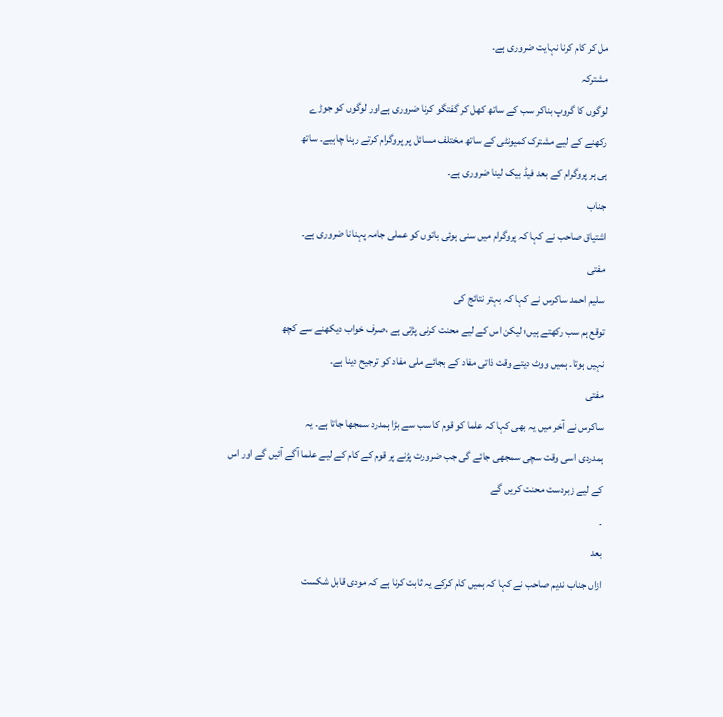مل کر کام کرنا نہایت ضروری ہے۔
مشترکہ
لوگوں کا گروپ بناکر سب کے ساتھ کھل کر گفتگو کرنا ضروری ہےاور لوگوں کو جوڑے
رکھنے کے لیے مشترک کمیونٹی کے ساتھ مختلف مسائل پر پروگرام کرتے رہنا چاہیے۔ ساتھ
ہی ہر پروگرام کے بعد فیڈ بیک لینا ضروری ہے۔
جناب
اشتیاق صاحب نے کہا کہ پروگرام میں سنی ہوئی باتوں کو عملی جامہ پہنانا ضروری ہے۔
مفتی
سلیم احمد ساکرس نے کہا کہ بہتر نتائج کی
توقع ہم سب رکھتے ہیں؛ لیکن اس کے لیے محنت کرنی پڑتی ہے ،صرف خواب دیکھنے سے کچھ
نہیں ہوتا۔ ہمیں ووٹ دیتے وقت ذاتی مفاد کے بجائے ملی مفاد کو ترجیح دینا ہے۔
مفتی
ساکرس نے آخر میں یہ بھی کہا کہ علما کو قوم کا سب سے بڑا ہمدرد سمجھا جاتا ہے۔ یہ
ہمدردی اسی وقت سچی سمجھی جائے گی جب ضرورت پڑنے پر قوم کے کام کے لیے علما آگے آئیں گے اور اس کے لیے زبردست محنت کریں گے
۔
بعد
ازاں جناب ندیم صاحب نے کہا کہ ہمیں کام کرکے یہ ثابت کرنا ہے کہ مودی قابل شکست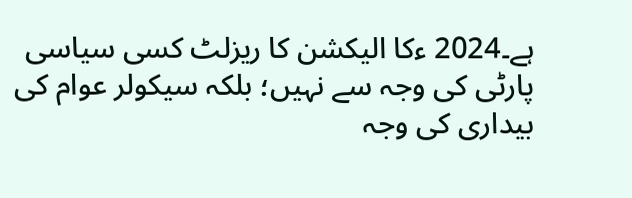ہے۔2024 ءکا الیکشن کا ریزلٹ کسی سیاسی پارٹی کی وجہ سے نہیں؛ بلکہ سیکولر عوام کی
بیداری کی وجہ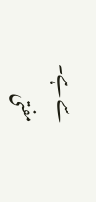سے ہے۔
مفتی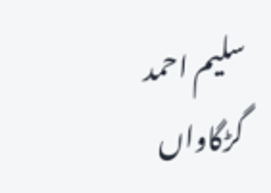سلیم احمد گڑگاواں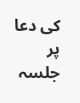کی دعا پر جلسہ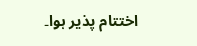اختتام پذیر ہوا۔